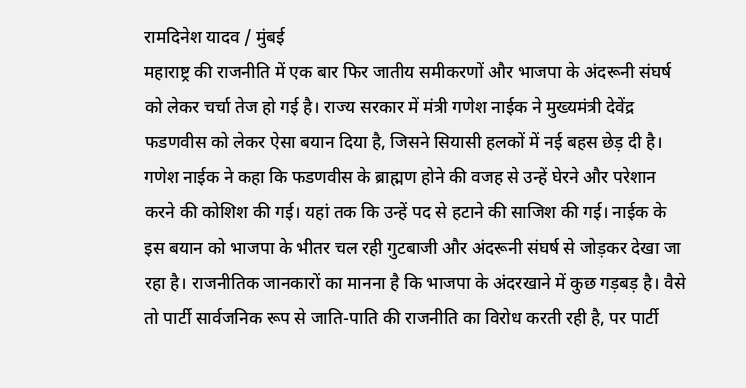रामदिनेश यादव / मुंबई
महाराष्ट्र की राजनीति में एक बार फिर जातीय समीकरणों और भाजपा के अंदरूनी संघर्ष को लेकर चर्चा तेज हो गई है। राज्य सरकार में मंत्री गणेश नाईक ने मुख्यमंत्री देवेंद्र फडणवीस को लेकर ऐसा बयान दिया है, जिसने सियासी हलकों में नई बहस छेड़ दी है। गणेश नाईक ने कहा कि फडणवीस के ब्राह्मण होने की वजह से उन्हें घेरने और परेशान करने की कोशिश की गई। यहां तक कि उन्हें पद से हटाने की साजिश की गई। नाईक के इस बयान को भाजपा के भीतर चल रही गुटबाजी और अंदरूनी संघर्ष से जोड़कर देखा जा रहा है। राजनीतिक जानकारों का मानना है कि भाजपा के अंदरखाने में कुछ गड़बड़ है। वैसे तो पार्टी सार्वजनिक रूप से जाति-पाति की राजनीति का विरोध करती रही है, पर पार्टी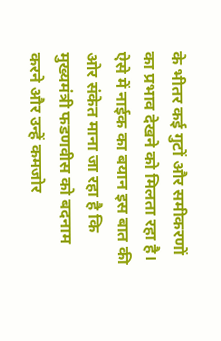के भीतर कई गुटों और समीकरणों का प्रभाव देखने को मिलता रहा है। ऐसे में नाईक का बयान इस बात की ओर संकेत माना जा रहा है कि मुख्यमंत्री फडणवीस को बदनाम करने और उन्हें कमजोर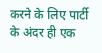करने के लिए पार्टी के अंदर ही एक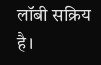लॉबी सक्रिय है।